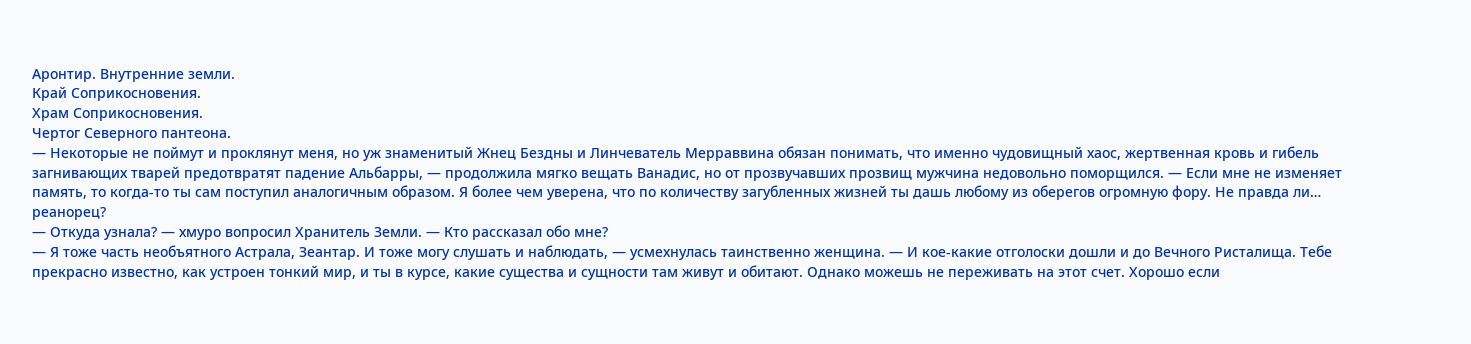Аронтир. Внутренние земли.
Край Соприкосновения.
Храм Соприкосновения.
Чертог Северного пантеона.
— Некоторые не поймут и проклянут меня, но уж знаменитый Жнец Бездны и Линчеватель Мерраввина обязан понимать, что именно чудовищный хаос, жертвенная кровь и гибель загнивающих тварей предотвратят падение Альбарры, — продолжила мягко вещать Ванадис, но от прозвучавших прозвищ мужчина недовольно поморщился. — Если мне не изменяет память, то когда-то ты сам поступил аналогичным образом. Я более чем уверена, что по количеству загубленных жизней ты дашь любому из оберегов огромную фору. Не правда ли… реанорец?
— Откуда узнала? — хмуро вопросил Хранитель Земли. — Кто рассказал обо мне?
— Я тоже часть необъятного Астрала, Зеантар. И тоже могу слушать и наблюдать, — усмехнулась таинственно женщина. — И кое-какие отголоски дошли и до Вечного Ристалища. Тебе прекрасно известно, как устроен тонкий мир, и ты в курсе, какие существа и сущности там живут и обитают. Однако можешь не переживать на этот счет. Хорошо если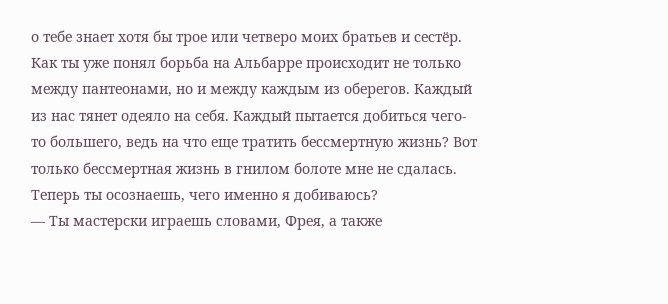о тебе знает хотя бы трое или четверо моих братьев и сестёр. Как ты уже понял борьба на Альбарре происходит не только между пантеонами, но и между каждым из оберегов. Каждый из нас тянет одеяло на себя. Каждый пытается добиться чего-то большего, ведь на что еще тратить бессмертную жизнь? Вот только бессмертная жизнь в гнилом болоте мне не сдалась. Теперь ты осознаешь, чего именно я добиваюсь?
— Ты мастерски играешь словами, Фрея, а также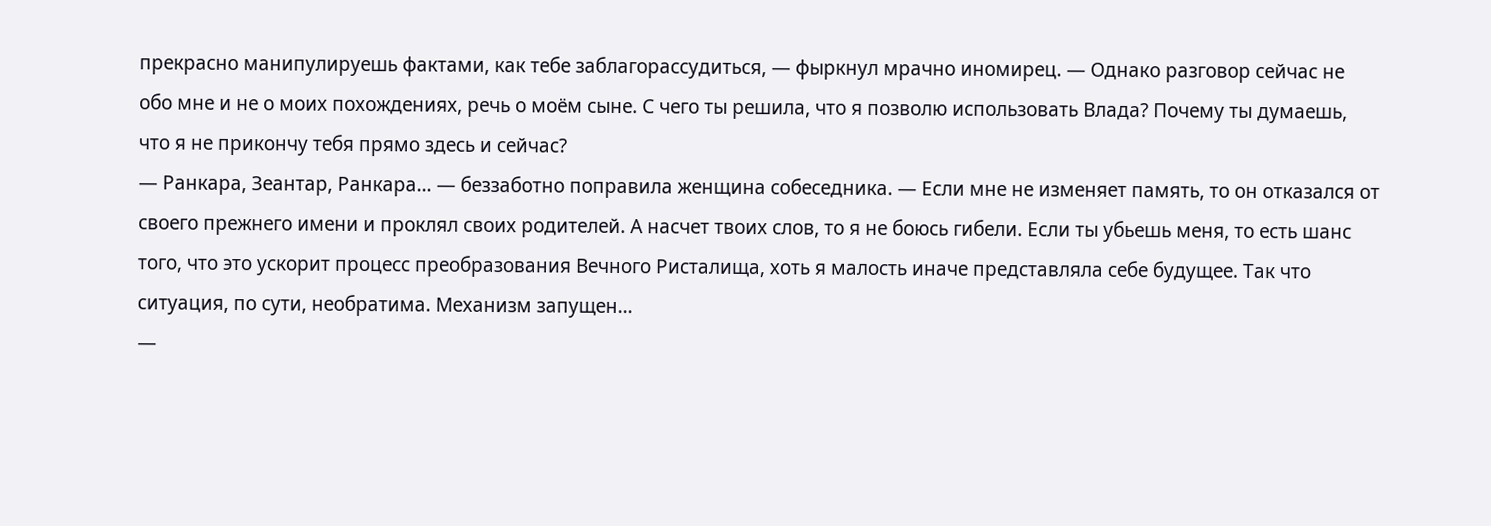прекрасно манипулируешь фактами, как тебе заблагорассудиться, — фыркнул мрачно иномирец. — Однако разговор сейчас не обо мне и не о моих похождениях, речь о моём сыне. С чего ты решила, что я позволю использовать Влада? Почему ты думаешь, что я не прикончу тебя прямо здесь и сейчас?
— Ранкара, Зеантар, Ранкара… — беззаботно поправила женщина собеседника. — Если мне не изменяет память, то он отказался от своего прежнего имени и проклял своих родителей. А насчет твоих слов, то я не боюсь гибели. Если ты убьешь меня, то есть шанс того, что это ускорит процесс преобразования Вечного Ристалища, хоть я малость иначе представляла себе будущее. Так что ситуация, по сути, необратима. Механизм запущен…
—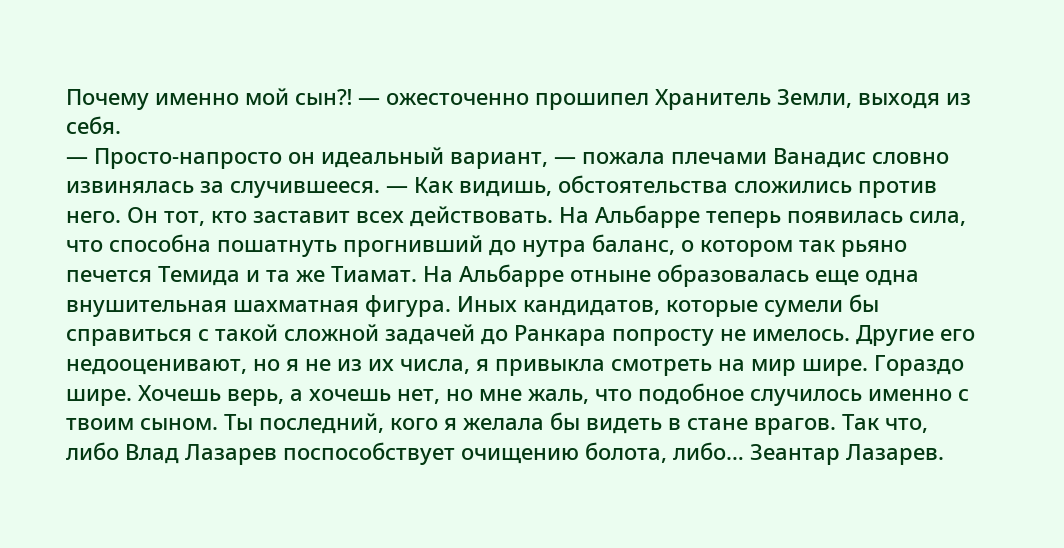Почему именно мой сын⁈ — ожесточенно прошипел Хранитель Земли, выходя из себя.
— Просто-напросто он идеальный вариант, — пожала плечами Ванадис словно извинялась за случившееся. — Как видишь, обстоятельства сложились против него. Он тот, кто заставит всех действовать. На Альбарре теперь появилась сила, что способна пошатнуть прогнивший до нутра баланс, о котором так рьяно печется Темида и та же Тиамат. На Альбарре отныне образовалась еще одна внушительная шахматная фигура. Иных кандидатов, которые сумели бы справиться с такой сложной задачей до Ранкара попросту не имелось. Другие его недооценивают, но я не из их числа, я привыкла смотреть на мир шире. Гораздо шире. Хочешь верь, а хочешь нет, но мне жаль, что подобное случилось именно с твоим сыном. Ты последний, кого я желала бы видеть в стане врагов. Так что, либо Влад Лазарев поспособствует очищению болота, либо… Зеантар Лазарев.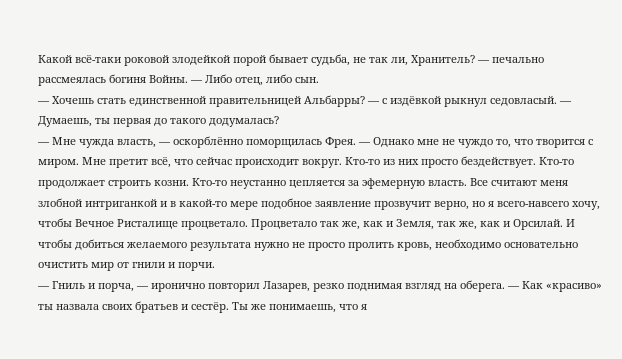Какой всё-таки роковой злодейкой порой бывает судьба, не так ли, Хранитель? — печально рассмеялась богиня Войны. — Либо отец, либо сын.
— Хочешь стать единственной правительницей Альбарры? — с издёвкой рыкнул седовласый. — Думаешь, ты первая до такого додумалась?
— Мне чужда власть, — оскорблённо поморщилась Фрея. — Однако мне не чуждо то, что творится с миром. Мне претит всё, что сейчас происходит вокруг. Кто-то из них просто бездействует. Кто-то продолжает строить козни. Кто-то неустанно цепляется за эфемерную власть. Все считают меня злобной интриганкой и в какой-то мере подобное заявление прозвучит верно, но я всего-навсего хочу, чтобы Вечное Ристалище процветало. Процветало так же, как и Земля, так же, как и Орсилай. И чтобы добиться желаемого результата нужно не просто пролить кровь, необходимо основательно очистить мир от гнили и порчи.
— Гниль и порча, — иронично повторил Лазарев, резко поднимая взгляд на оберега. — Как «красиво» ты назвала своих братьев и сестёр. Ты же понимаешь, что я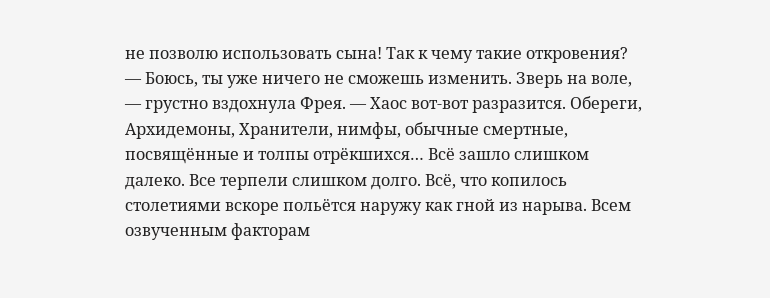не позволю использовать сына! Так к чему такие откровения?
— Боюсь, ты уже ничего не сможешь изменить. Зверь на воле, — грустно вздохнула Фрея. — Хаос вот-вот разразится. Обереги, Архидемоны, Хранители, нимфы, обычные смертные, посвящённые и толпы отрёкшихся… Всё зашло слишком далеко. Все терпели слишком долго. Всё, что копилось столетиями вскоре польётся наружу как гной из нарыва. Всем озвученным факторам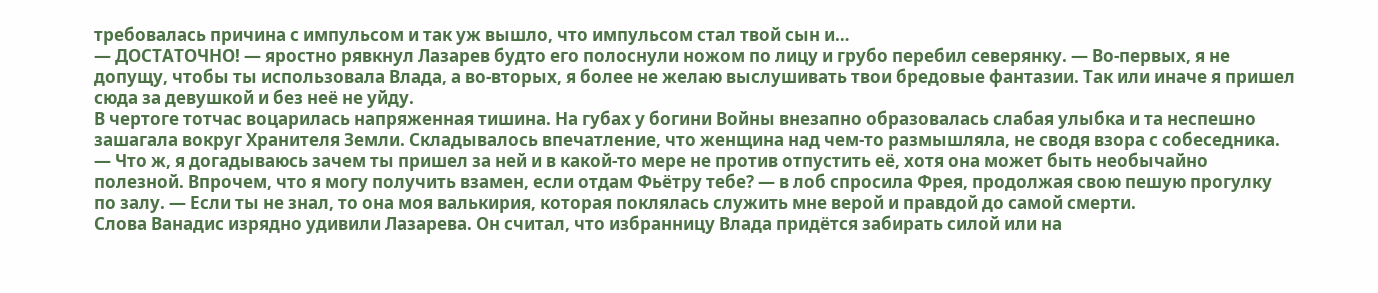требовалась причина с импульсом и так уж вышло, что импульсом стал твой сын и…
— ДОСТАТОЧНО! — яростно рявкнул Лазарев будто его полоснули ножом по лицу и грубо перебил северянку. — Во-первых, я не допущу, чтобы ты использовала Влада, а во-вторых, я более не желаю выслушивать твои бредовые фантазии. Так или иначе я пришел сюда за девушкой и без неё не уйду.
В чертоге тотчас воцарилась напряженная тишина. На губах у богини Войны внезапно образовалась слабая улыбка и та неспешно зашагала вокруг Хранителя Земли. Складывалось впечатление, что женщина над чем-то размышляла, не сводя взора с собеседника.
— Что ж, я догадываюсь зачем ты пришел за ней и в какой-то мере не против отпустить её, хотя она может быть необычайно полезной. Впрочем, что я могу получить взамен, если отдам Фьётру тебе? — в лоб спросила Фрея, продолжая свою пешую прогулку по залу. — Если ты не знал, то она моя валькирия, которая поклялась служить мне верой и правдой до самой смерти.
Слова Ванадис изрядно удивили Лазарева. Он считал, что избранницу Влада придётся забирать силой или на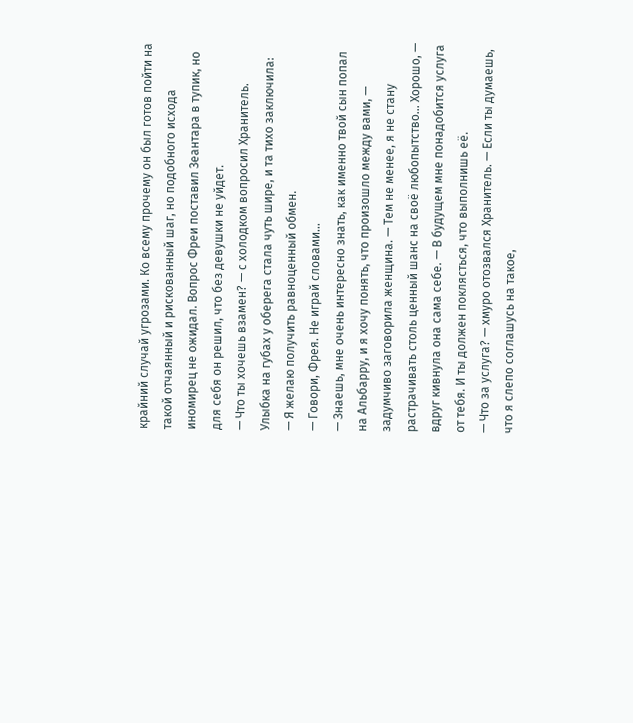крайний случай угрозами. Ко всему прочему он был готов пойти на такой отчаянный и рискованный шаг, но подобного исхода иномирец не ожидал. Вопрос Фреи поставил Зеантара в тупик, но для себя он решил, что без девушки не уйдет.
— Что ты хочешь взамен? — с холодком вопросил Хранитель.
Улыбка на губах у оберега стала чуть шире, и та тихо заключила:
— Я желаю получить равноценный обмен.
— Говори, Фрея. Не играй словами…
— Знаешь, мне очень интересно знать, как именно твой сын попал на Альбарру, и я хочу понять, что произошло между вами, — задумчиво заговорила женщина. — Тем не менее, я не стану растрачивать столь ценный шанс на своё любопытство… Хорошо, — вдруг кивнула она сама себе. — В будущем мне понадобится услуга от тебя. И ты должен поклясться, что выполнишь её.
— Что за услуга? — хмуро отозвался Хранитель. — Если ты думаешь, что я слепо соглашусь на такое,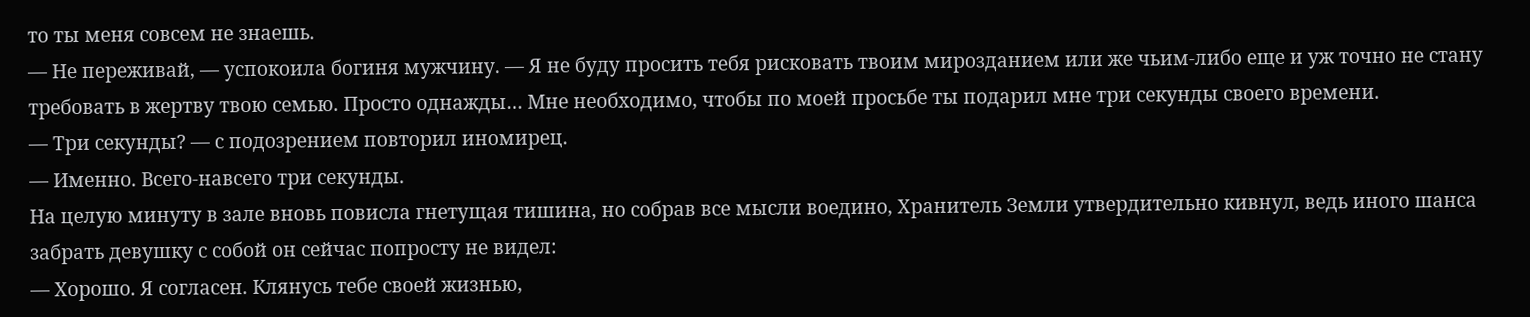то ты меня совсем не знаешь.
— Не переживай, — успокоила богиня мужчину. — Я не буду просить тебя рисковать твоим мирозданием или же чьим-либо еще и уж точно не стану требовать в жертву твою семью. Просто однажды… Мне необходимо, чтобы по моей просьбе ты подарил мне три секунды своего времени.
— Три секунды? — с подозрением повторил иномирец.
— Именно. Всего-навсего три секунды.
На целую минуту в зале вновь повисла гнетущая тишина, но собрав все мысли воедино, Хранитель Земли утвердительно кивнул, ведь иного шанса забрать девушку с собой он сейчас попросту не видел:
— Хорошо. Я согласен. Клянусь тебе своей жизнью,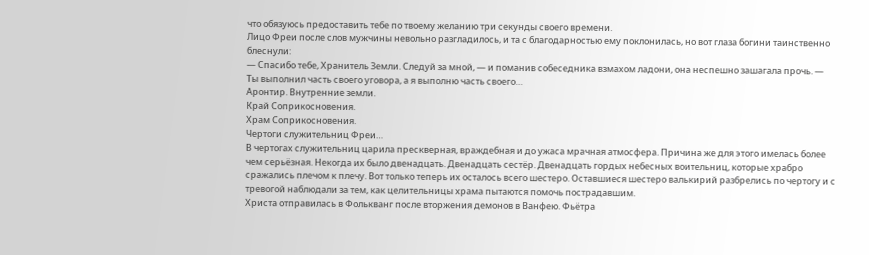что обязуюсь предоставить тебе по твоему желанию три секунды своего времени.
Лицо Фреи после слов мужчины невольно разгладилось, и та с благодарностью ему поклонилась, но вот глаза богини таинственно блеснули:
— Спасибо тебе, Хранитель Земли. Следуй за мной, — и поманив собеседника взмахом ладони, она неспешно зашагала прочь. — Ты выполнил часть своего уговора, а я выполню часть своего…
Аронтир. Внутренние земли.
Край Соприкосновения.
Храм Соприкосновения.
Чертоги служительниц Фреи…
В чертогах служительниц царила прескверная, враждебная и до ужаса мрачная атмосфера. Причина же для этого имелась более чем серьёзная. Некогда их было двенадцать. Двенадцать сестёр. Двенадцать гордых небесных воительниц, которые храбро сражались плечом к плечу. Вот только теперь их осталось всего шестеро. Оставшиеся шестеро валькирий разбрелись по чертогу и с тревогой наблюдали за тем, как целительницы храма пытаются помочь пострадавшим.
Христа отправилась в Фолькванг после вторжения демонов в Ванфею. Фьётра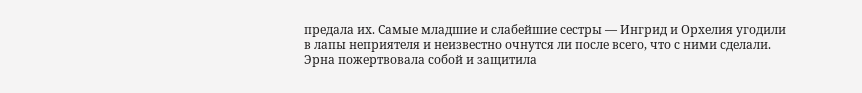предала их. Самые младшие и слабейшие сестры — Ингрид и Орхелия угодили в лапы неприятеля и неизвестно очнутся ли после всего, что с ними сделали. Эрна пожертвовала собой и защитила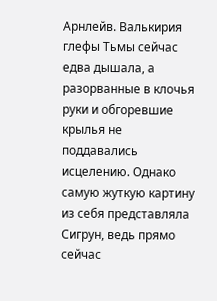Арнлейв. Валькирия глефы Тьмы сейчас едва дышала, а разорванные в клочья руки и обгоревшие крылья не поддавались исцелению. Однако самую жуткую картину из себя представляла Сигрун, ведь прямо сейчас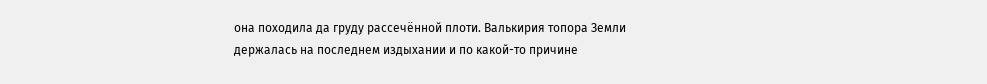она походила да груду рассечённой плоти. Валькирия топора Земли держалась на последнем издыхании и по какой-то причине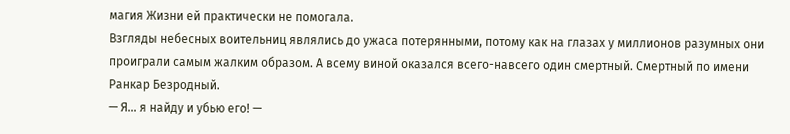магия Жизни ей практически не помогала.
Взгляды небесных воительниц являлись до ужаса потерянными, потому как на глазах у миллионов разумных они проиграли самым жалким образом. А всему виной оказался всего-навсего один смертный. Смертный по имени Ранкар Безродный.
— Я… я найду и убью его! —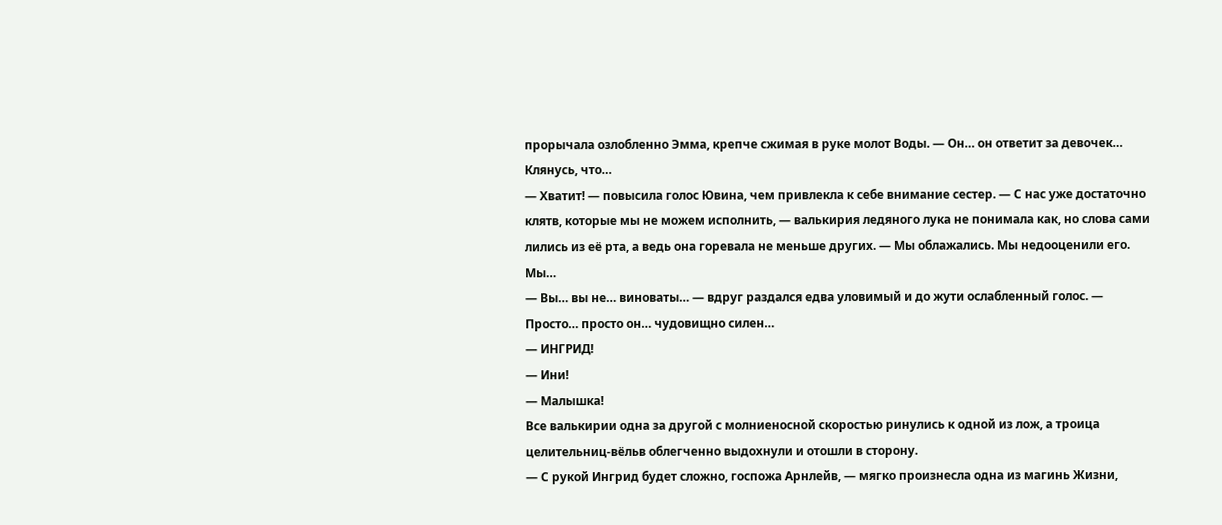прорычала озлобленно Эмма, крепче сжимая в руке молот Воды. — Он… он ответит за девочек… Клянусь, что…
— Хватит! — повысила голос Ювина, чем привлекла к себе внимание сестер. — С нас уже достаточно клятв, которые мы не можем исполнить, — валькирия ледяного лука не понимала как, но слова сами лились из её рта, а ведь она горевала не меньше других. — Мы облажались. Мы недооценили его. Мы…
— Вы… вы не… виноваты… — вдруг раздался едва уловимый и до жути ослабленный голос. — Просто… просто он… чудовищно силен…
— ИНГРИД!
— Ини!
— Малышка!
Все валькирии одна за другой с молниеносной скоростью ринулись к одной из лож, а троица целительниц-вёльв облегченно выдохнули и отошли в сторону.
— С рукой Ингрид будет сложно, госпожа Арнлейв, — мягко произнесла одна из магинь Жизни,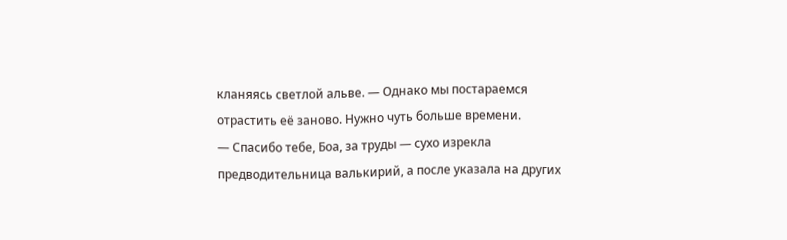кланяясь светлой альве. — Однако мы постараемся отрастить её заново. Нужно чуть больше времени.
— Спасибо тебе, Боа, за труды — сухо изрекла предводительница валькирий, а после указала на других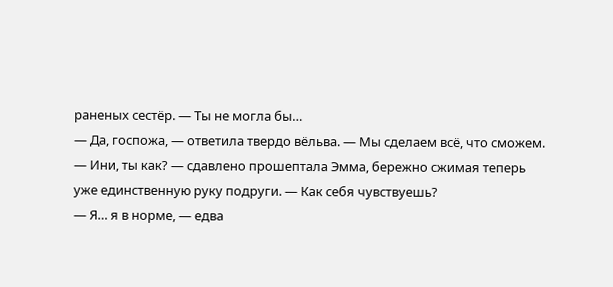раненых сестёр. — Ты не могла бы…
— Да, госпожа, — ответила твердо вёльва. — Мы сделаем всё, что сможем.
— Ини, ты как? — сдавлено прошептала Эмма, бережно сжимая теперь уже единственную руку подруги. — Как себя чувствуешь?
— Я… я в норме, — едва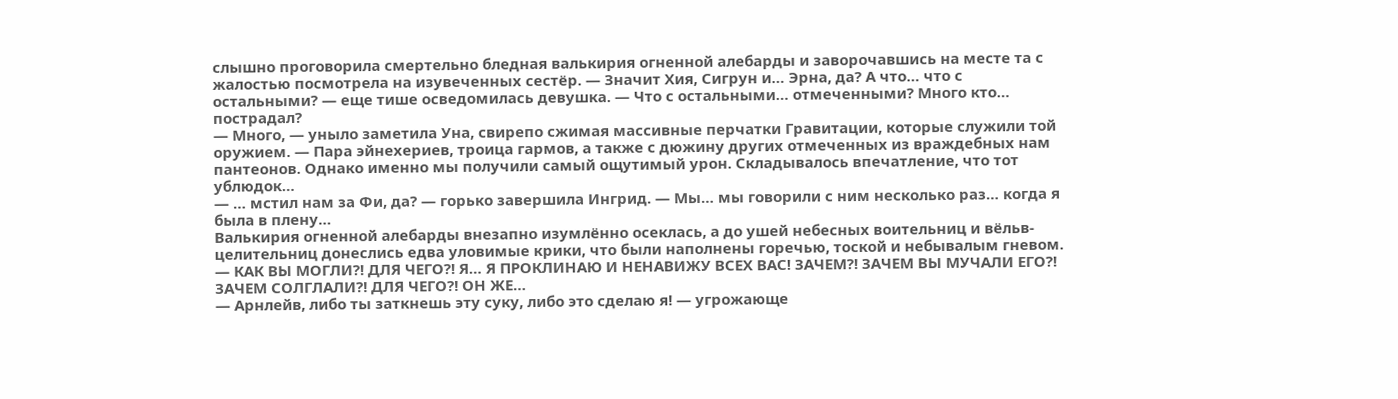слышно проговорила смертельно бледная валькирия огненной алебарды и заворочавшись на месте та с жалостью посмотрела на изувеченных сестёр. — Значит Хия, Сигрун и… Эрна, да? А что… что с остальными? — еще тише осведомилась девушка. — Что с остальными… отмеченными? Много кто… пострадал?
— Много, — уныло заметила Уна, свирепо сжимая массивные перчатки Гравитации, которые служили той оружием. — Пара эйнехериев, троица гармов, а также с дюжину других отмеченных из враждебных нам пантеонов. Однако именно мы получили самый ощутимый урон. Складывалось впечатление, что тот ублюдок…
— … мстил нам за Фи, да? — горько завершила Ингрид. — Мы… мы говорили с ним несколько раз… когда я была в плену…
Валькирия огненной алебарды внезапно изумлённо осеклась, а до ушей небесных воительниц и вёльв-целительниц донеслись едва уловимые крики, что были наполнены горечью, тоской и небывалым гневом.
— КАК ВЫ МОГЛИ⁈ ДЛЯ ЧЕГО⁈ Я… Я ПРОКЛИНАЮ И НЕНАВИЖУ ВСЕХ ВАС! ЗАЧЕМ⁈ ЗАЧЕМ ВЫ МУЧАЛИ ЕГО⁈ ЗАЧЕМ СОЛГЛАЛИ⁈ ДЛЯ ЧЕГО⁈ ОН ЖЕ…
— Арнлейв, либо ты заткнешь эту суку, либо это сделаю я! — угрожающе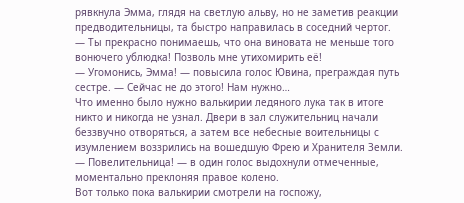рявкнула Эмма, глядя на светлую альву, но не заметив реакции предводительницы, та быстро направилась в соседний чертог. — Ты прекрасно понимаешь, что она виновата не меньше того вонючего ублюдка! Позволь мне утихомирить её!
— Угомонись, Эмма! — повысила голос Ювина, преграждая путь сестре. — Сейчас не до этого! Нам нужно…
Что именно было нужно валькирии ледяного лука так в итоге никто и никогда не узнал. Двери в зал служительниц начали беззвучно отворяться, а затем все небесные воительницы с изумлением воззрились на вошедшую Фрею и Хранителя Земли.
— Повелительница! — в один голос выдохнули отмеченные, моментально преклоняя правое колено.
Вот только пока валькирии смотрели на госпожу,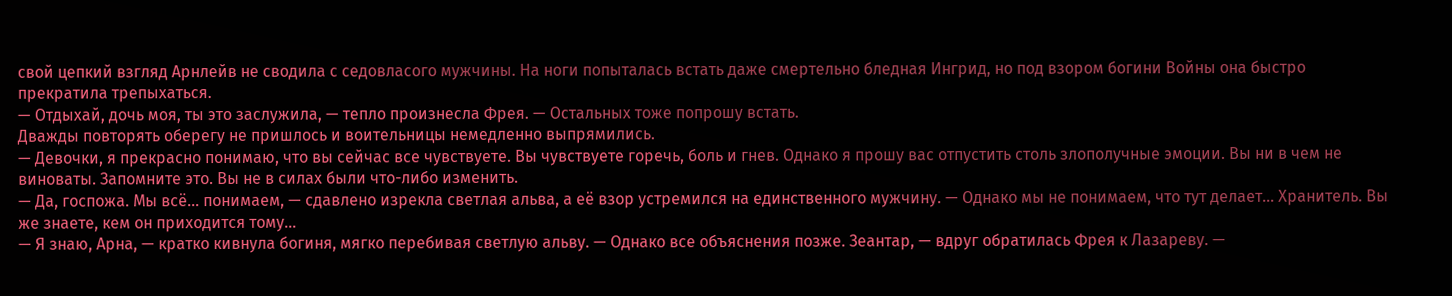свой цепкий взгляд Арнлейв не сводила с седовласого мужчины. На ноги попыталась встать даже смертельно бледная Ингрид, но под взором богини Войны она быстро прекратила трепыхаться.
— Отдыхай, дочь моя, ты это заслужила, — тепло произнесла Фрея. — Остальных тоже попрошу встать.
Дважды повторять оберегу не пришлось и воительницы немедленно выпрямились.
— Девочки, я прекрасно понимаю, что вы сейчас все чувствуете. Вы чувствуете горечь, боль и гнев. Однако я прошу вас отпустить столь злополучные эмоции. Вы ни в чем не виноваты. Запомните это. Вы не в силах были что-либо изменить.
— Да, госпожа. Мы всё… понимаем, — сдавлено изрекла светлая альва, а её взор устремился на единственного мужчину. — Однако мы не понимаем, что тут делает… Хранитель. Вы же знаете, кем он приходится тому…
— Я знаю, Арна, — кратко кивнула богиня, мягко перебивая светлую альву. — Однако все объяснения позже. Зеантар, — вдруг обратилась Фрея к Лазареву. —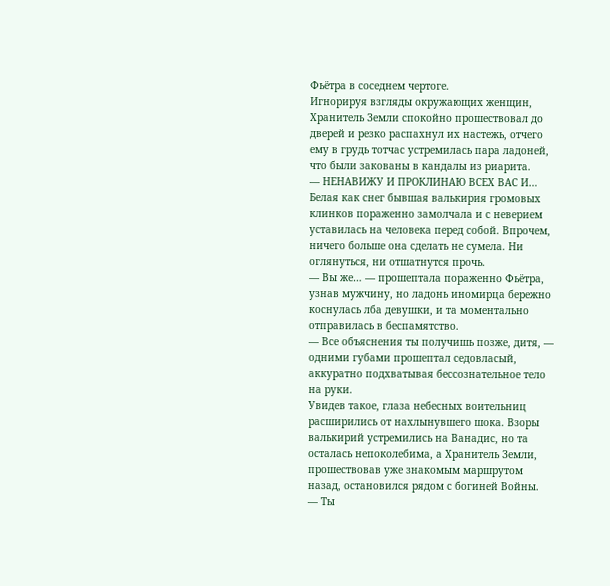Фьётра в соседнем чертоге.
Игнорируя взгляды окружающих женщин, Хранитель Земли спокойно прошествовал до дверей и резко распахнул их настежь, отчего ему в грудь тотчас устремилась пара ладоней, что были закованы в кандалы из риарита.
— НЕНАВИЖУ И ПРОКЛИНАЮ ВСЕХ ВАС И…
Белая как снег бывшая валькирия громовых клинков пораженно замолчала и с неверием уставилась на человека перед собой. Впрочем, ничего больше она сделать не сумела. Ни оглянуться, ни отшатнутся прочь.
— Вы же… — прошептала пораженно Фьётра, узнав мужчину, но ладонь иномирца бережно коснулась лба девушки, и та моментально отправилась в беспамятство.
— Все объяснения ты получишь позже, дитя, — одними губами прошептал седовласый, аккуратно подхватывая бессознательное тело на руки.
Увидев такое, глаза небесных воительниц расширились от нахлынувшего шока. Взоры валькирий устремились на Ванадис, но та осталась непоколебима, а Хранитель Земли, прошествовав уже знакомым маршрутом назад, остановился рядом с богиней Войны.
— Ты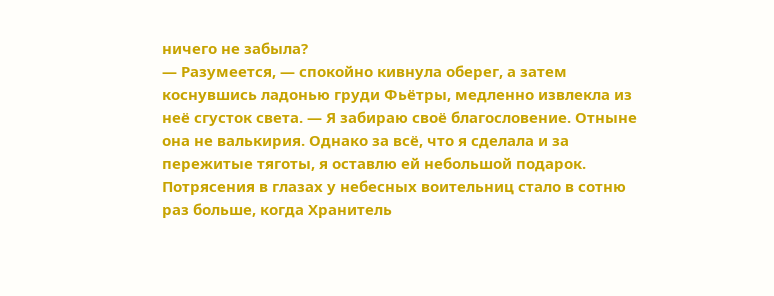ничего не забыла?
— Разумеется, — спокойно кивнула оберег, а затем коснувшись ладонью груди Фьётры, медленно извлекла из неё сгусток света. — Я забираю своё благословение. Отныне она не валькирия. Однако за всё, что я сделала и за пережитые тяготы, я оставлю ей небольшой подарок.
Потрясения в глазах у небесных воительниц стало в сотню раз больше, когда Хранитель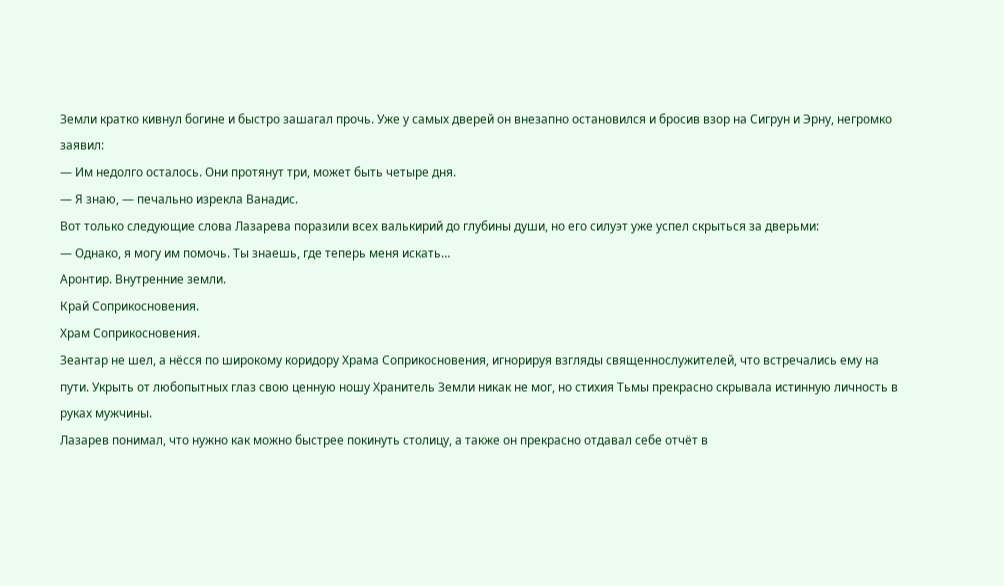Земли кратко кивнул богине и быстро зашагал прочь. Уже у самых дверей он внезапно остановился и бросив взор на Сигрун и Эрну, негромко заявил:
— Им недолго осталось. Они протянут три, может быть четыре дня.
— Я знаю, — печально изрекла Ванадис.
Вот только следующие слова Лазарева поразили всех валькирий до глубины души, но его силуэт уже успел скрыться за дверьми:
— Однако, я могу им помочь. Ты знаешь, где теперь меня искать…
Аронтир. Внутренние земли.
Край Соприкосновения.
Храм Соприкосновения.
Зеантар не шел, а нёсся по широкому коридору Храма Соприкосновения, игнорируя взгляды священнослужителей, что встречались ему на пути. Укрыть от любопытных глаз свою ценную ношу Хранитель Земли никак не мог, но стихия Тьмы прекрасно скрывала истинную личность в руках мужчины.
Лазарев понимал, что нужно как можно быстрее покинуть столицу, а также он прекрасно отдавал себе отчёт в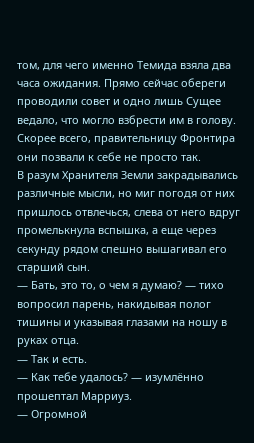том, для чего именно Темида взяла два часа ожидания. Прямо сейчас обереги проводили совет и одно лишь Сущее ведало, что могло взбрести им в голову. Скорее всего, правительницу Фронтира они позвали к себе не просто так.
В разум Хранителя Земли закрадывались различные мысли, но миг погодя от них пришлось отвлечься, слева от него вдруг промелькнула вспышка, а еще через секунду рядом спешно вышагивал его старший сын.
— Бать, это то, о чем я думаю? — тихо вопросил парень, накидывая полог тишины и указывая глазами на ношу в руках отца.
— Так и есть.
— Как тебе удалось? — изумлённо прошептал Марриуз.
— Огромной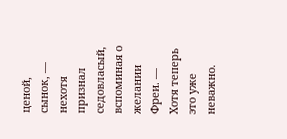ценой, сынок, — нехотя признал седовласый, вспоминая о желании Фреи. — Хотя теперь это уже неважно.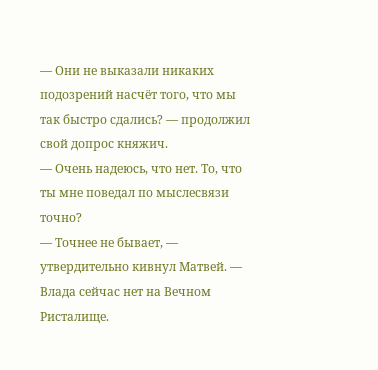— Они не выказали никаких подозрений насчёт того, что мы так быстро сдались? — продолжил свой допрос княжич.
— Очень надеюсь, что нет. То, что ты мне поведал по мыслесвязи точно?
— Точнее не бывает, — утвердительно кивнул Матвей. — Влада сейчас нет на Вечном Ристалище.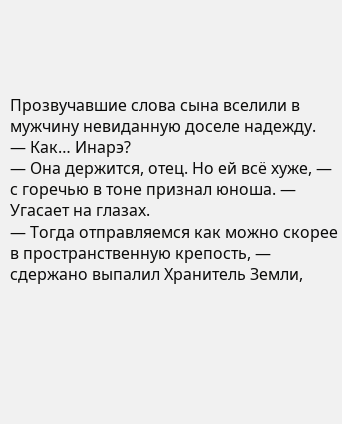Прозвучавшие слова сына вселили в мужчину невиданную доселе надежду.
— Как… Инарэ?
— Она держится, отец. Но ей всё хуже, — с горечью в тоне признал юноша. — Угасает на глазах.
— Тогда отправляемся как можно скорее в пространственную крепость, — сдержано выпалил Хранитель Земли,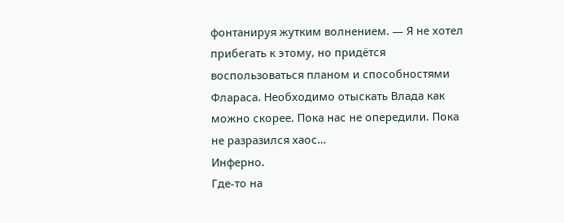фонтанируя жутким волнением. — Я не хотел прибегать к этому, но придётся воспользоваться планом и способностями Флараса. Необходимо отыскать Влада как можно скорее. Пока нас не опередили. Пока не разразился хаос…
Инферно.
Где-то на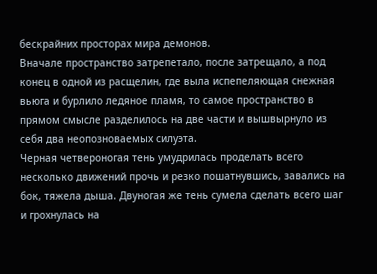бескрайних просторах мира демонов.
Вначале пространство затрепетало, после затрещало, а под конец в одной из расщелин, где выла испепеляющая снежная вьюга и бурлило ледяное пламя, то самое пространство в прямом смысле разделилось на две части и вышвырнуло из себя два неопозноваемых силуэта.
Черная четвероногая тень умудрилась проделать всего несколько движений прочь и резко пошатнувшись, завались на бок, тяжела дыша. Двуногая же тень сумела сделать всего шаг и грохнулась на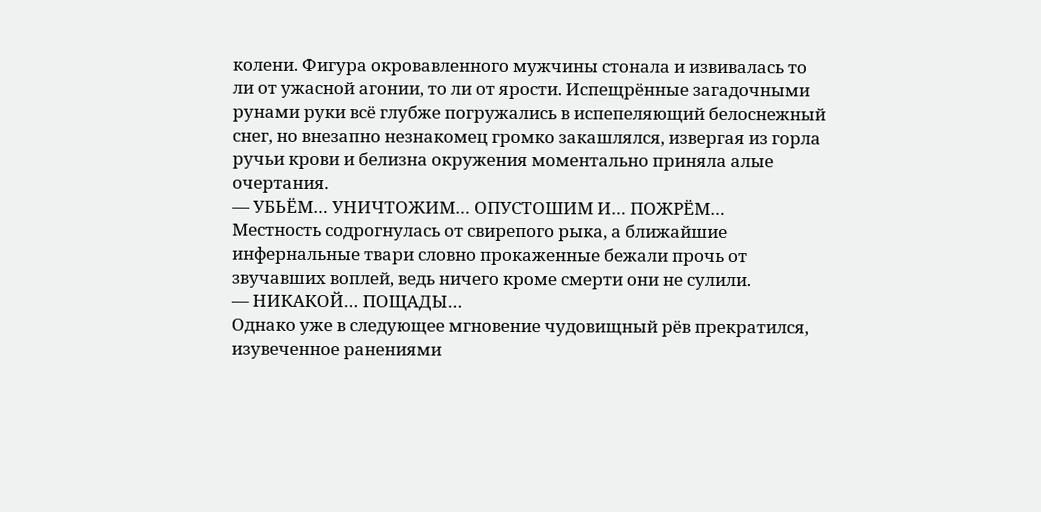колени. Фигура окровавленного мужчины стонала и извивалась то ли от ужасной агонии, то ли от ярости. Испещрённые загадочными рунами руки всё глубже погружались в испепеляющий белоснежный снег, но внезапно незнакомец громко закашлялся, извергая из горла ручьи крови и белизна окружения моментально приняла алые очертания.
— УБЬЁМ… УНИЧТОЖИМ… ОПУСТОШИМ И… ПОЖРЁМ…
Местность содрогнулась от свирепого рыка, а ближайшие инфернальные твари словно прокаженные бежали прочь от звучавших воплей, ведь ничего кроме смерти они не сулили.
— НИКАКОЙ… ПОЩАДЫ…
Однако уже в следующее мгновение чудовищный рёв прекратился, изувеченное ранениями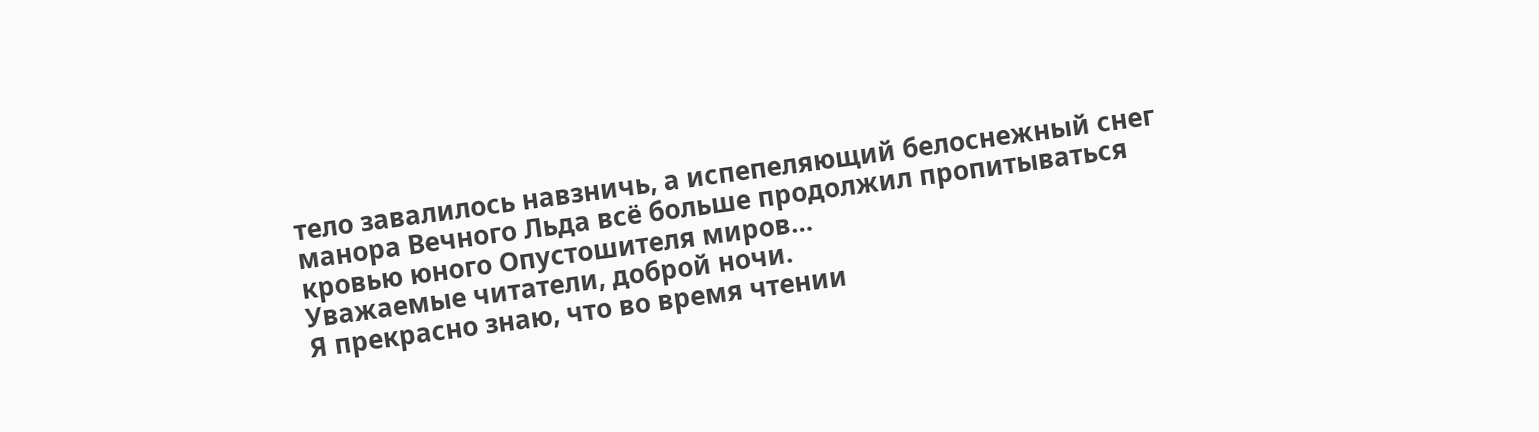тело завалилось навзничь, а испепеляющий белоснежный снег манора Вечного Льда всё больше продолжил пропитываться кровью юного Опустошителя миров…
Уважаемые читатели, доброй ночи.
Я прекрасно знаю, что во время чтении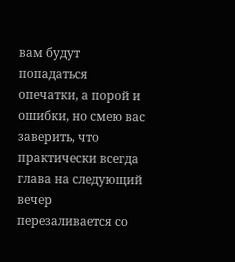вам будут попадаться опечатки, а порой и ошибки, но смею вас заверить, что практически всегда глава на следующий вечер перезаливается со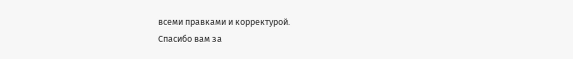всеми правками и корректурой.
Спасибо вам за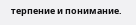терпение и понимание.